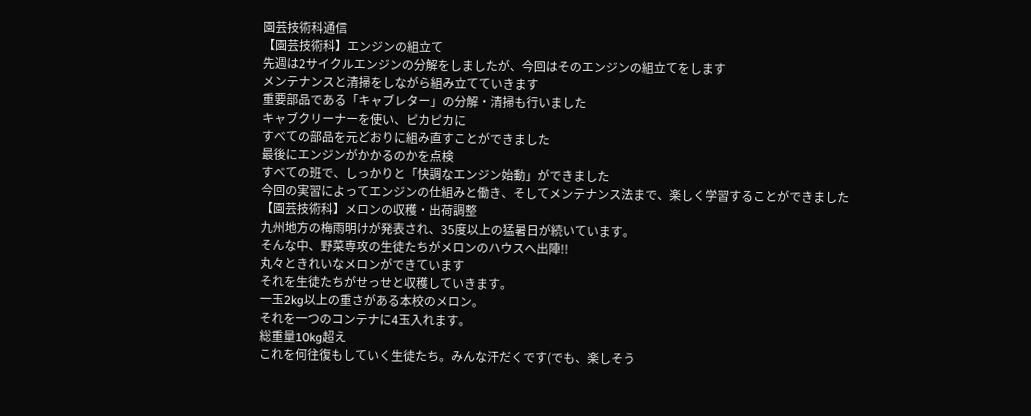園芸技術科通信
【園芸技術科】エンジンの組立て
先週は2サイクルエンジンの分解をしましたが、今回はそのエンジンの組立てをします
メンテナンスと清掃をしながら組み立てていきます
重要部品である「キャブレター」の分解・清掃も行いました
キャブクリーナーを使い、ピカピカに
すべての部品を元どおりに組み直すことができました
最後にエンジンがかかるのかを点検
すべての班で、しっかりと「快調なエンジン始動」ができました
今回の実習によってエンジンの仕組みと働き、そしてメンテナンス法まで、楽しく学習することができました
【園芸技術科】メロンの収穫・出荷調整
九州地方の梅雨明けが発表され、35度以上の猛暑日が続いています。
そんな中、野菜専攻の生徒たちがメロンのハウスへ出陣!!
丸々ときれいなメロンができています
それを生徒たちがせっせと収穫していきます。
一玉2kg以上の重さがある本校のメロン。
それを一つのコンテナに4玉入れます。
総重量10kg超え
これを何往復もしていく生徒たち。みんな汗だくです(でも、楽しそう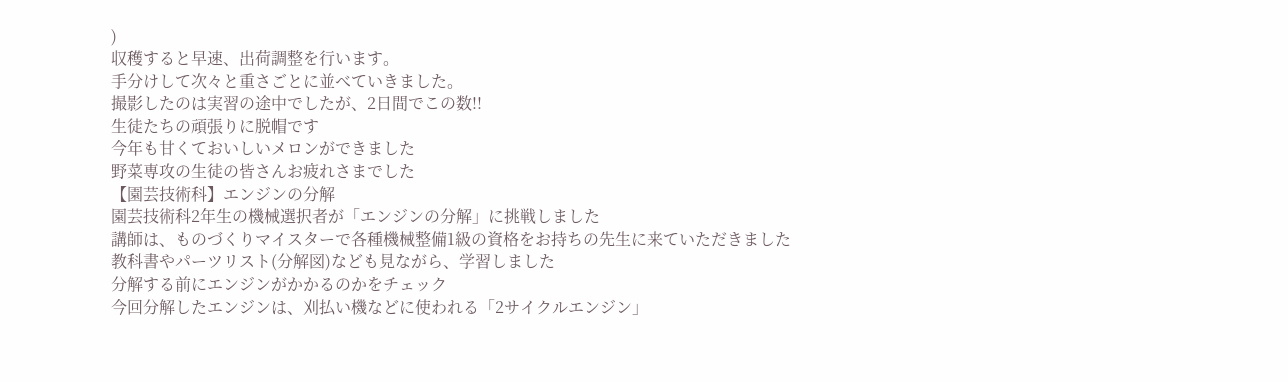)
収穫すると早速、出荷調整を行います。
手分けして次々と重さごとに並べていきました。
撮影したのは実習の途中でしたが、2日間でこの数!!
生徒たちの頑張りに脱帽です
今年も甘くておいしいメロンができました
野菜専攻の生徒の皆さんお疲れさまでした
【園芸技術科】エンジンの分解
園芸技術科2年生の機械選択者が「エンジンの分解」に挑戦しました
講師は、ものづくりマイスターで各種機械整備1級の資格をお持ちの先生に来ていただきました
教科書やパーツリスト(分解図)なども見ながら、学習しました
分解する前にエンジンがかかるのかをチェック
今回分解したエンジンは、刈払い機などに使われる「2サイクルエンジン」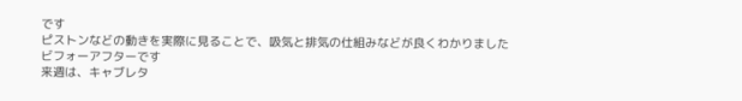です
ピストンなどの動きを実際に見ることで、吸気と排気の仕組みなどが良くわかりました
ビフォーアフターです
来週は、キャブレタ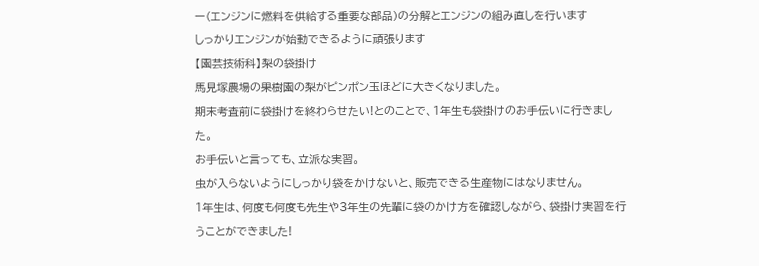ー(エンジンに燃料を供給する重要な部品)の分解とエンジンの組み直しを行います
しっかりエンジンが始動できるように頑張ります
【園芸技術科】梨の袋掛け
馬見塚農場の果樹園の梨がピンポン玉ほどに大きくなりました。
期末考査前に袋掛けを終わらせたい!とのことで、1年生も袋掛けのお手伝いに行きました。
お手伝いと言っても、立派な実習。
虫が入らないようにしっかり袋をかけないと、販売できる生産物にはなりません。
1年生は、何度も何度も先生や3年生の先輩に袋のかけ方を確認しながら、袋掛け実習を行うことができました!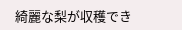綺麗な梨が収穫でき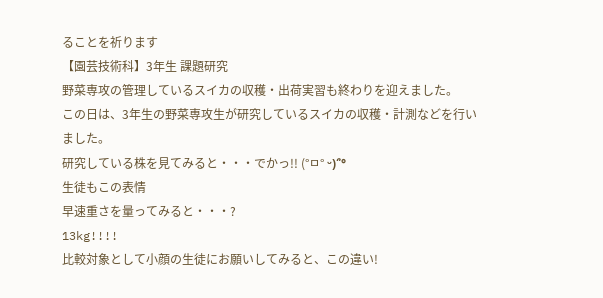ることを祈ります
【園芸技術科】3年生 課題研究
野菜専攻の管理しているスイカの収穫・出荷実習も終わりを迎えました。
この日は、3年生の野菜専攻生が研究しているスイカの収穫・計測などを行いました。
研究している株を見てみると・・・でかっ!! (°ㅁ° ᵕ)՞°
生徒もこの表情
早速重さを量ってみると・・・?
13kg!!!!
比較対象として小顔の生徒にお願いしてみると、この違い!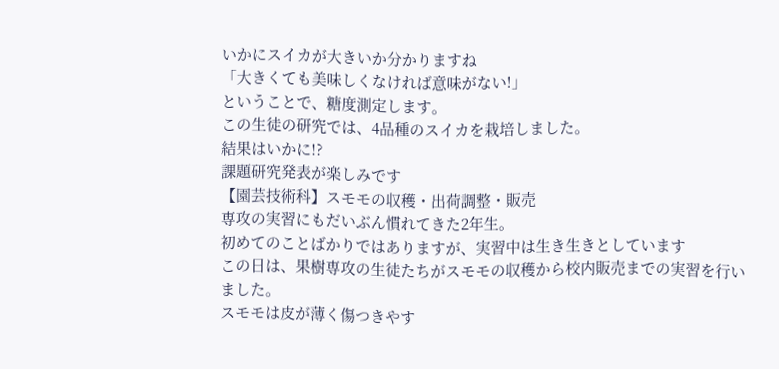いかにスイカが大きいか分かりますね
「大きくても美味しくなければ意味がない!」
ということで、糖度測定します。
この生徒の研究では、4品種のスイカを栽培しました。
結果はいかに!?
課題研究発表が楽しみです
【園芸技術科】スモモの収穫・出荷調整・販売
専攻の実習にもだいぶん慣れてきた2年生。
初めてのことばかりではありますが、実習中は生き生きとしています
この日は、果樹専攻の生徒たちがスモモの収穫から校内販売までの実習を行いました。
スモモは皮が薄く傷つきやす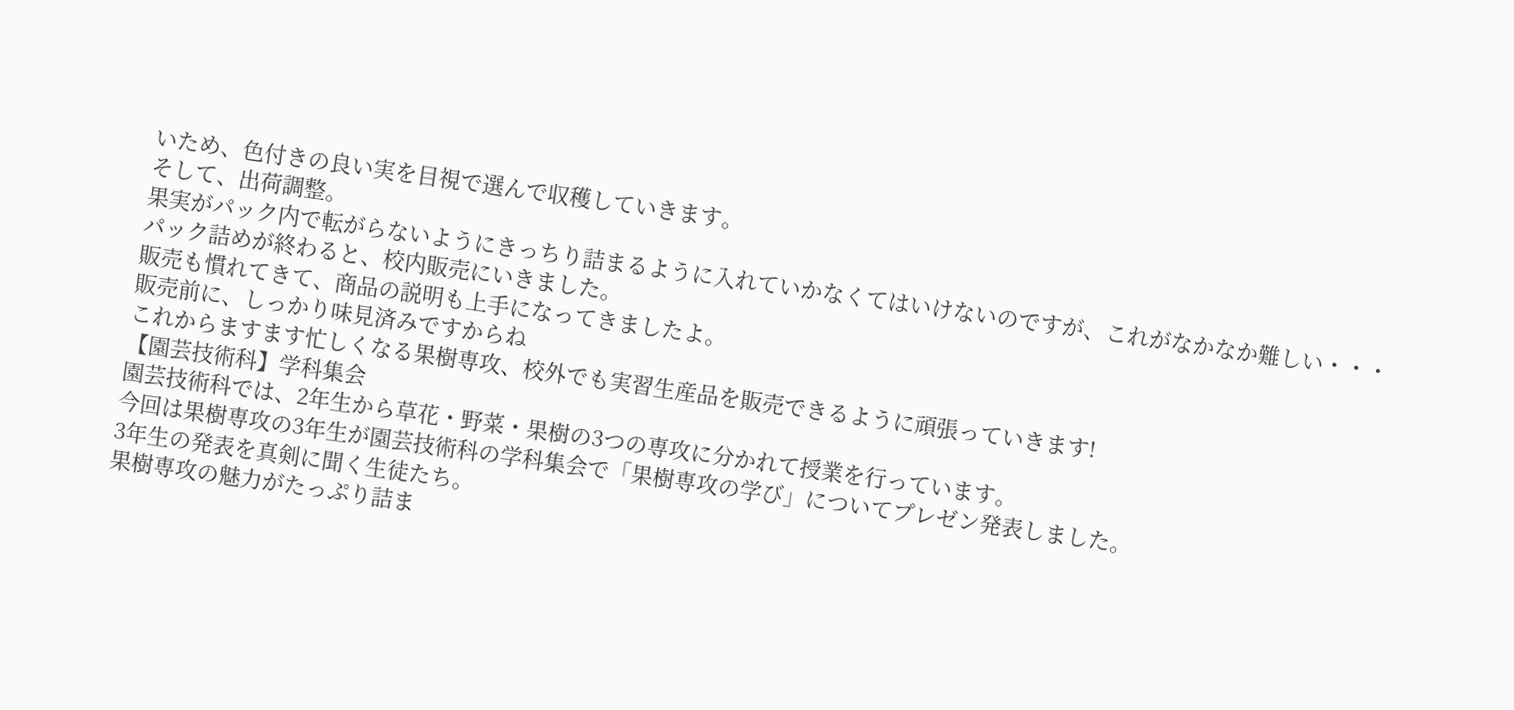いため、色付きの良い実を目視で選んで収穫していきます。
そして、出荷調整。
果実がパック内で転がらないようにきっちり詰まるように入れていかなくてはいけないのですが、これがなかなか難しい・・・
パック詰めが終わると、校内販売にいきました。
販売も慣れてきて、商品の説明も上手になってきましたよ。
販売前に、しっかり味見済みですからね
これからますます忙しくなる果樹専攻、校外でも実習生産品を販売できるように頑張っていきます!
【園芸技術科】学科集会
園芸技術科では、2年生から草花・野菜・果樹の3つの専攻に分かれて授業を行っています。
今回は果樹専攻の3年生が園芸技術科の学科集会で「果樹専攻の学び」についてプレゼン発表しました。
3年生の発表を真剣に聞く生徒たち。
果樹専攻の魅力がたっぷり詰ま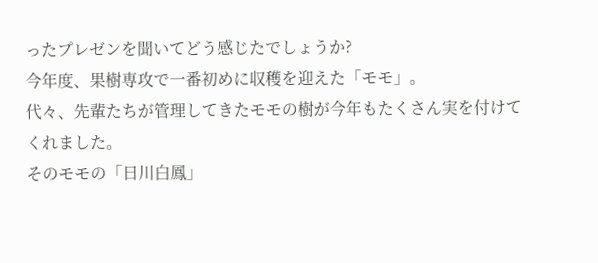ったプレゼンを聞いてどう感じたでしょうか?
今年度、果樹専攻で一番初めに収穫を迎えた「モモ」。
代々、先輩たちが管理してきたモモの樹が今年もたくさん実を付けてくれました。
そのモモの「日川白鳳」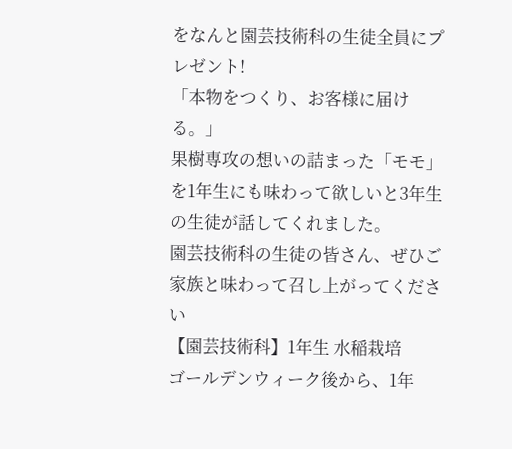をなんと園芸技術科の生徒全員にプレゼント!
「本物をつくり、お客様に届ける。」
果樹専攻の想いの詰まった「モモ」を1年生にも味わって欲しいと3年生の生徒が話してくれました。
園芸技術科の生徒の皆さん、ぜひご家族と味わって召し上がってください
【園芸技術科】1年生 水稲栽培
ゴールデンウィーク後から、1年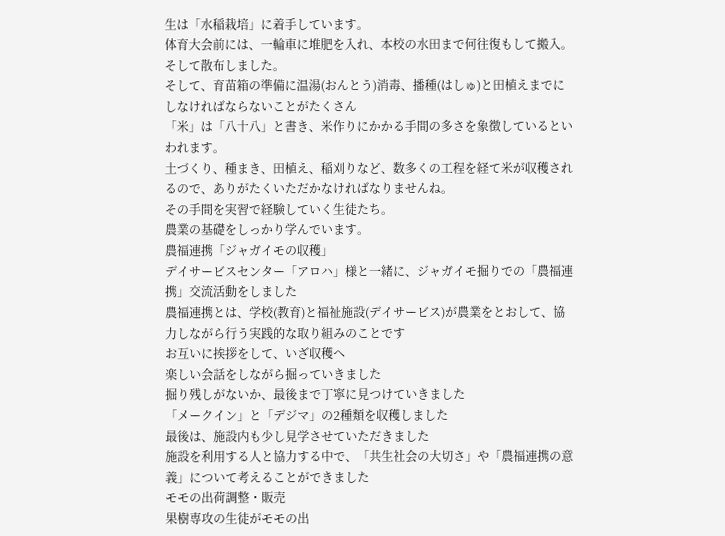生は「水稲栽培」に着手しています。
体育大会前には、一輪車に堆肥を入れ、本校の水田まで何往復もして搬入。そして散布しました。
そして、育苗箱の準備に温湯(おんとう)消毒、播種(はしゅ)と田植えまでにしなければならないことがたくさん
「米」は「八十八」と書き、米作りにかかる手間の多さを象徴しているといわれます。
土づくり、種まき、田植え、稲刈りなど、数多くの工程を経て米が収穫されるので、ありがたくいただかなければなりませんね。
その手間を実習で経験していく生徒たち。
農業の基礎をしっかり学んでいます。
農福連携「ジャガイモの収穫」
デイサービスセンター「アロハ」様と一緒に、ジャガイモ掘りでの「農福連携」交流活動をしました
農福連携とは、学校(教育)と福祉施設(デイサービス)が農業をとおして、協力しながら行う実践的な取り組みのことです
お互いに挨拶をして、いざ収穫へ
楽しい会話をしながら掘っていきました
掘り残しがないか、最後まで丁寧に見つけていきました
「メークイン」と「デジマ」の2種類を収穫しました
最後は、施設内も少し見学させていただきました
施設を利用する人と協力する中で、「共生社会の大切さ」や「農福連携の意義」について考えることができました
モモの出荷調整・販売
果樹専攻の生徒がモモの出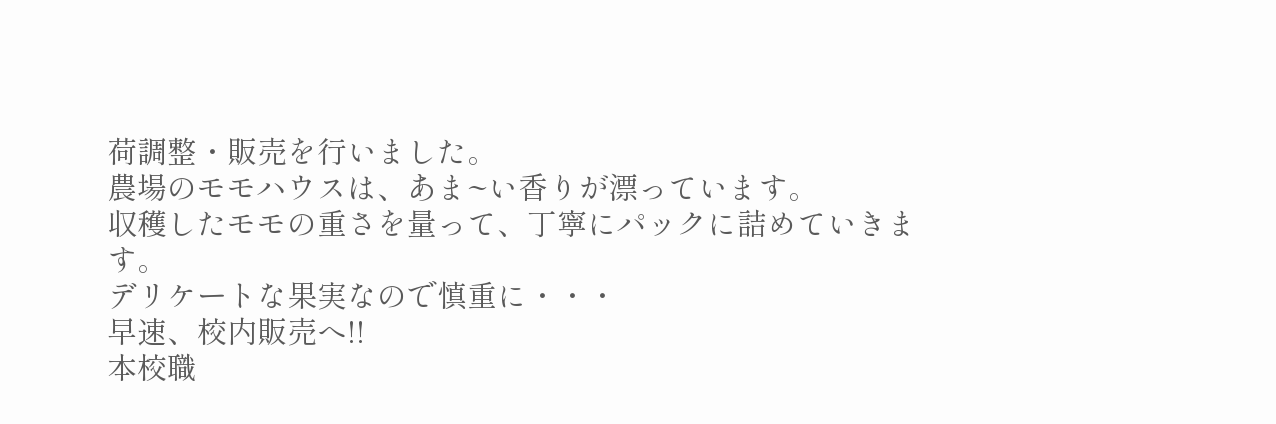荷調整・販売を行いました。
農場のモモハウスは、あま~い香りが漂っています。
収穫したモモの重さを量って、丁寧にパックに詰めていきます。
デリケートな果実なので慎重に・・・
早速、校内販売へ!!
本校職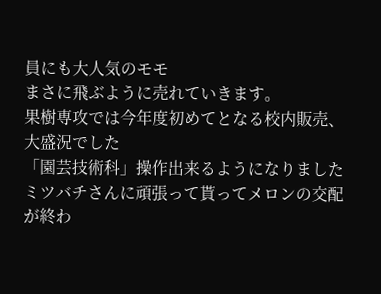員にも大人気のモモ
まさに飛ぶように売れていきます。
果樹専攻では今年度初めてとなる校内販売、大盛況でした
「園芸技術科」操作出来るようになりました
ミツバチさんに頑張って貰ってメロンの交配が終わ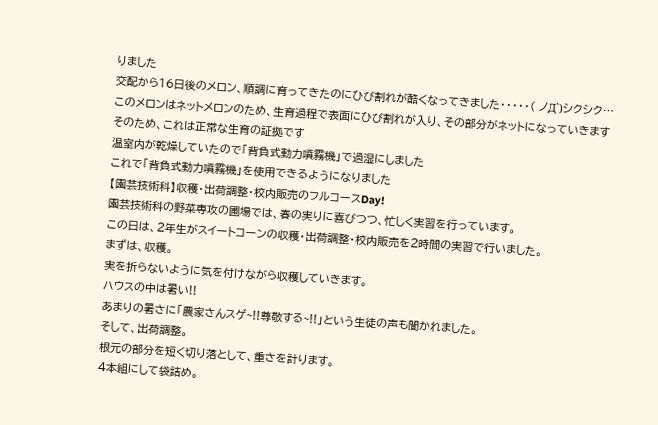りました
交配から16日後のメロン、順調に育ってきたのにひび割れが酷くなってきました・・・・・( ノД`)シクシク…
このメロンはネットメロンのため、生育過程で表面にひび割れが入り、その部分がネットになっていきます
そのため、これは正常な生育の証拠です
温室内が乾燥していたので「背負式動力噴霧機」で過湿にしました
これで「背負式動力噴霧機」を使用できるようになりました
【園芸技術科】収穫・出荷調整・校内販売のフルコースDay!
園芸技術科の野菜専攻の圃場では、春の実りに喜びつつ、忙しく実習を行っています。
この日は、2年生がスイートコーンの収穫・出荷調整・校内販売を2時間の実習で行いました。
まずは、収穫。
実を折らないように気を付けながら収穫していきます。
ハウスの中は暑い!!
あまりの暑さに「農家さんスゲ~!!尊敬する~!!」という生徒の声も聞かれました。
そして、出荷調整。
根元の部分を短く切り落として、重さを計ります。
4本組にして袋詰め。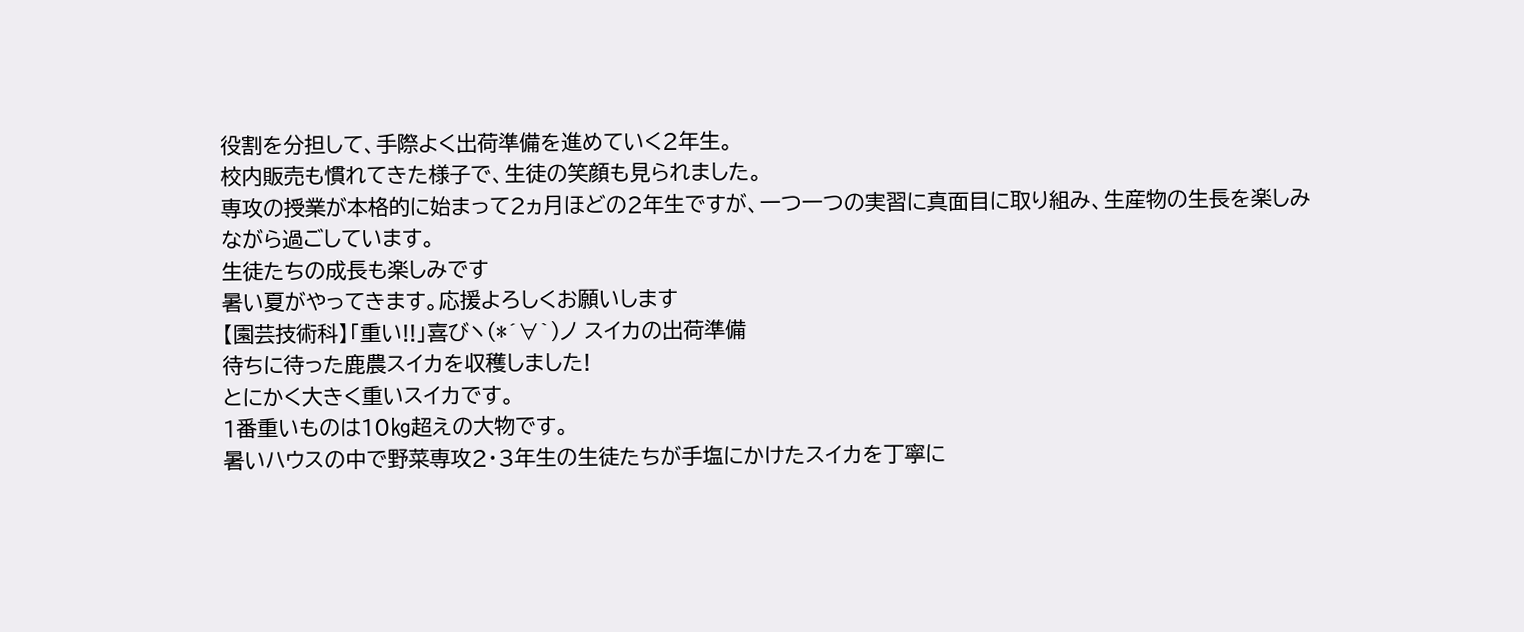役割を分担して、手際よく出荷準備を進めていく2年生。
校内販売も慣れてきた様子で、生徒の笑顔も見られました。
専攻の授業が本格的に始まって2ヵ月ほどの2年生ですが、一つ一つの実習に真面目に取り組み、生産物の生長を楽しみながら過ごしています。
生徒たちの成長も楽しみです
暑い夏がやってきます。応援よろしくお願いします
【園芸技術科】「重い!!」喜びヽ(*´∀`)ノ スイカの出荷準備
待ちに待った鹿農スイカを収穫しました!
とにかく大きく重いスイカです。
1番重いものは10㎏超えの大物です。
暑いハウスの中で野菜専攻2・3年生の生徒たちが手塩にかけたスイカを丁寧に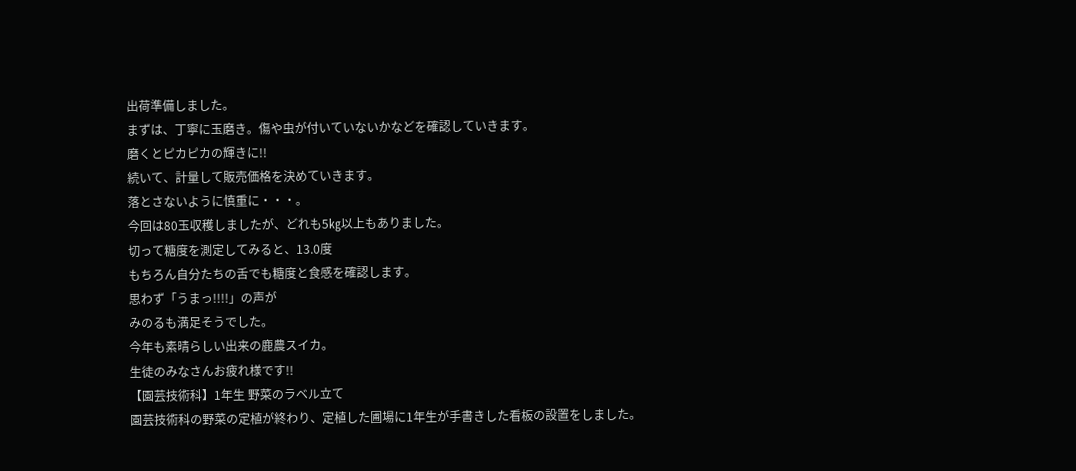出荷準備しました。
まずは、丁寧に玉磨き。傷や虫が付いていないかなどを確認していきます。
磨くとピカピカの輝きに!!
続いて、計量して販売価格を決めていきます。
落とさないように慎重に・・・。
今回は80玉収穫しましたが、どれも5㎏以上もありました。
切って糖度を測定してみると、13.0度
もちろん自分たちの舌でも糖度と食感を確認します。
思わず「うまっ!!!!」の声が
みのるも満足そうでした。
今年も素晴らしい出来の鹿農スイカ。
生徒のみなさんお疲れ様です!!
【園芸技術科】1年生 野菜のラベル立て
園芸技術科の野菜の定植が終わり、定植した圃場に1年生が手書きした看板の設置をしました。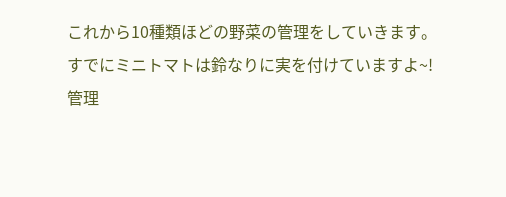これから10種類ほどの野菜の管理をしていきます。
すでにミニトマトは鈴なりに実を付けていますよ~!
管理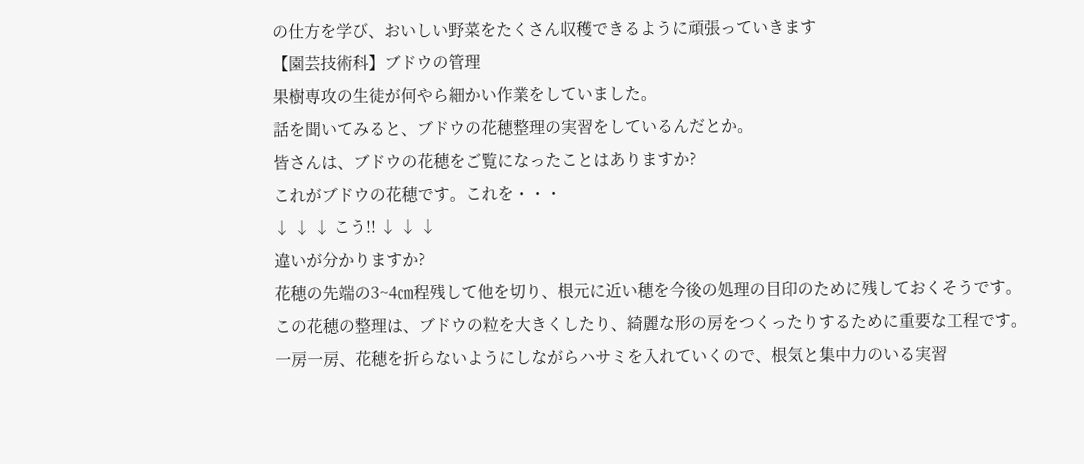の仕方を学び、おいしい野菜をたくさん収穫できるように頑張っていきます
【園芸技術科】ブドウの管理
果樹専攻の生徒が何やら細かい作業をしていました。
話を聞いてみると、ブドウの花穂整理の実習をしているんだとか。
皆さんは、ブドウの花穂をご覧になったことはありますか?
これがブドウの花穂です。これを・・・
↓ ↓ ↓ こう!! ↓ ↓ ↓
違いが分かりますか?
花穂の先端の3~4㎝程残して他を切り、根元に近い穂を今後の処理の目印のために残しておくそうです。
この花穂の整理は、ブドウの粒を大きくしたり、綺麗な形の房をつくったりするために重要な工程です。
一房一房、花穂を折らないようにしながらハサミを入れていくので、根気と集中力のいる実習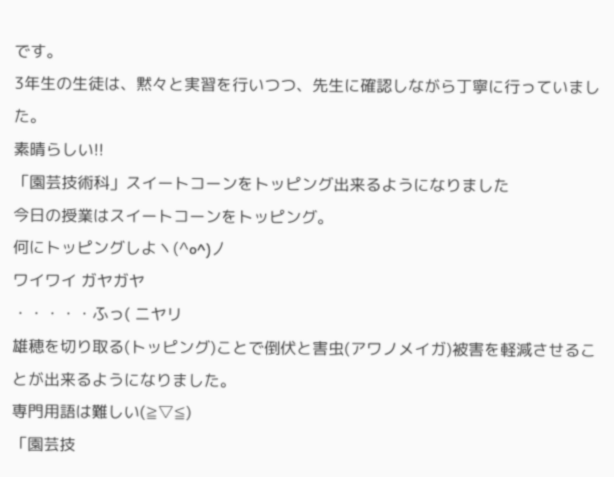です。
3年生の生徒は、黙々と実習を行いつつ、先生に確認しながら丁寧に行っていました。
素晴らしい!!
「園芸技術科」スイートコーンをトッピング出来るようになりました
今日の授業はスイートコーンをトッピング。
何にトッピングしよヽ(^o^)丿
ワイワイ ガヤガヤ
・・・・・ふっ( ニヤリ
雄穂を切り取る(トッピング)ことで倒伏と害虫(アワノメイガ)被害を軽減させることが出来るようになりました。
専門用語は難しい(≧▽≦)
「園芸技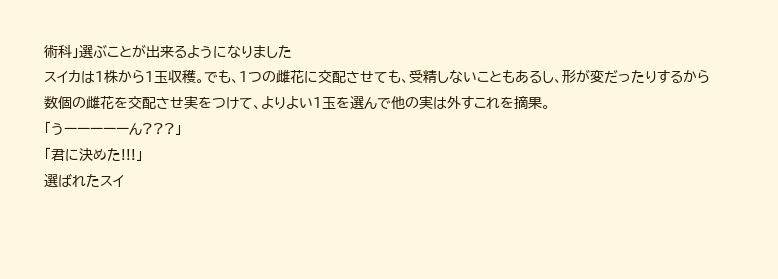術科」選ぶことが出来るようになりました
スイカは1株から1玉収穫。でも、1つの雌花に交配させても、受精しないこともあるし、形が変だったりするから数個の雌花を交配させ実をつけて、よりよい1玉を選んで他の実は外すこれを摘果。
「うーーーーーん???」
「君に決めた!!!」
選ばれたスイ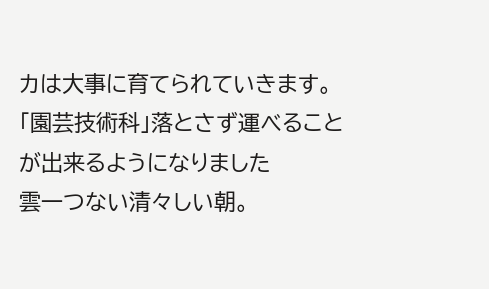カは大事に育てられていきます。
「園芸技術科」落とさず運べることが出来るようになりました
雲一つない清々しい朝。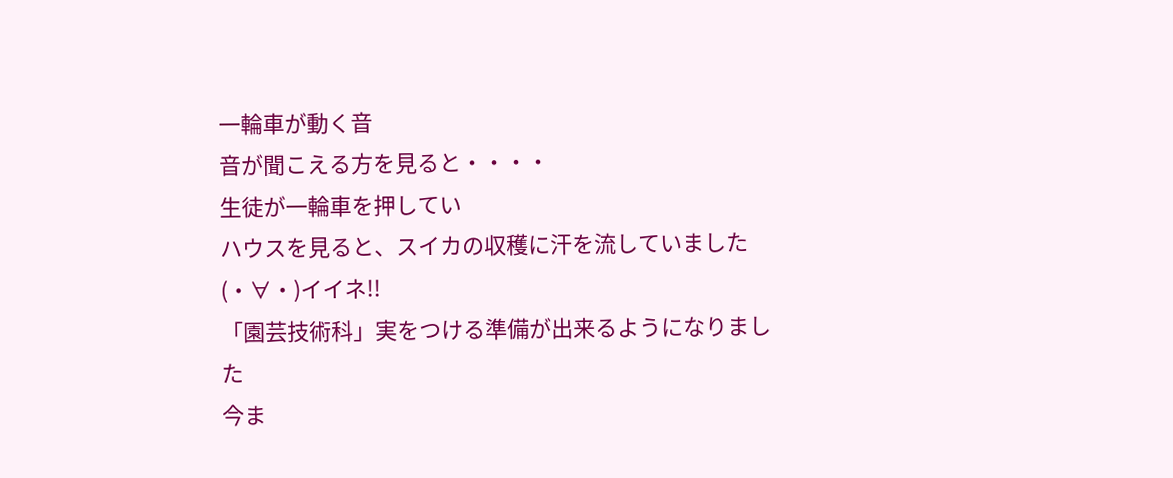一輪車が動く音
音が聞こえる方を見ると・・・・
生徒が一輪車を押してい
ハウスを見ると、スイカの収穫に汗を流していました(・∀・)イイネ!!
「園芸技術科」実をつける準備が出来るようになりました
今ま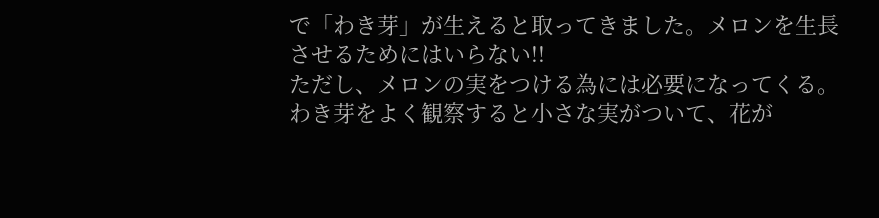で「わき芽」が生えると取ってきました。メロンを生長させるためにはいらない!!
ただし、メロンの実をつける為には必要になってくる。わき芽をよく観察すると小さな実がついて、花が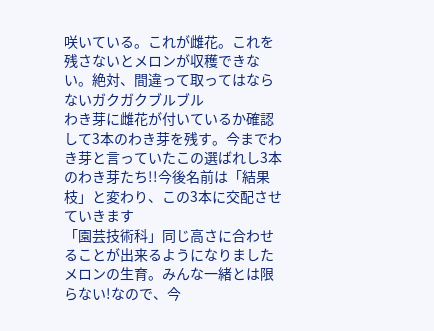咲いている。これが雌花。これを残さないとメロンが収穫できない。絶対、間違って取ってはならないガクガクブルブル
わき芽に雌花が付いているか確認して3本のわき芽を残す。今までわき芽と言っていたこの選ばれし3本のわき芽たち!!今後名前は「結果枝」と変わり、この3本に交配させていきます
「園芸技術科」同じ高さに合わせることが出来るようになりました
メロンの生育。みんな一緒とは限らない!なので、今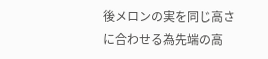後メロンの実を同じ高さに合わせる為先端の高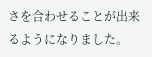さを合わせることが出来るようになりました。